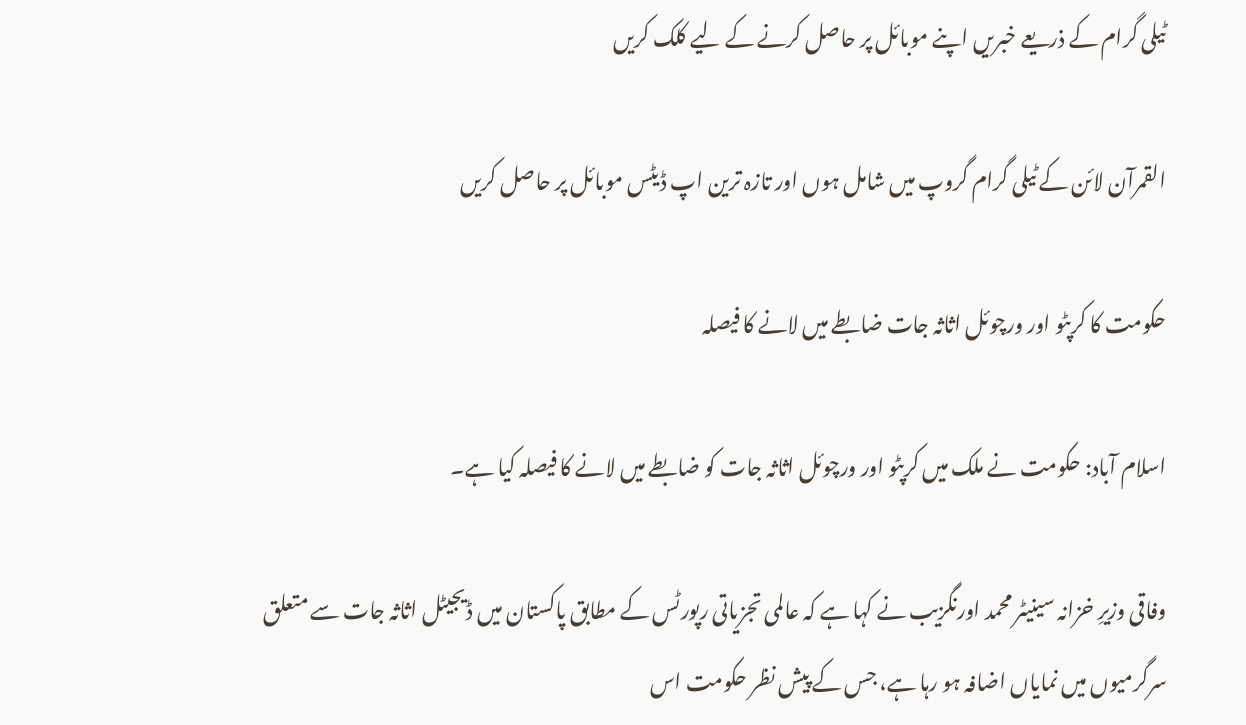ٹیلی گرام کے ذریعے خبریں اپنے موبائل پر حاصل کرنے کے لیے کلک کریں

القمرآن لائن کے ٹیلی گرام گروپ میں شامل ہوں اور تازہ ترین اپ ڈیٹس موبائل پر حاصل کریں

حکومت کا کرپٹو اور ورچوئل اثاثہ جات ضابطے میں لانے کا فیصلہ

اسلام آباد: حکومت نے ملک میں کرپٹو اور ورچوئل اثاثہ جات کو ضابطے میں لانے کا فیصلہ کیا ہے۔

وفاقی وزیرِ خزانہ سینیٹر محمد اورنگزیب نے کہا ہے کہ عالمی تجزیاتی رپورٹس کے مطابق پاکستان میں ڈیجیٹل اثاثہ جات سے متعلق سرگرمیوں میں نمایاں اضافہ ہو رہا ہے، جس کے پیش نظر حکومت اس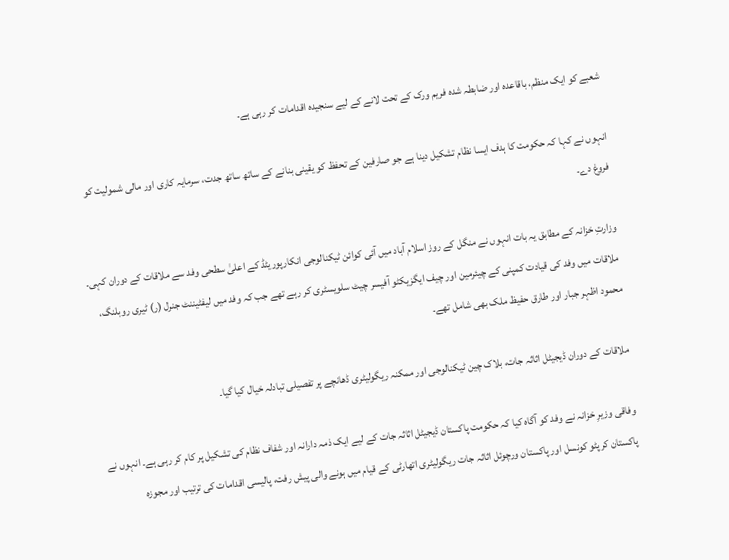شعبے کو ایک منظم، باقاعدہ اور ضابطہ شدہ فریم ورک کے تحت لانے کے لیے سنجیدہ اقدامات کر رہی ہے۔

انہوں نے کہا کہ حکومت کا ہدف ایسا نظام تشکیل دینا ہے جو صارفین کے تحفظ کو یقینی بنانے کے ساتھ ساتھ جدت، سرمایہ کاری اور مالی شمولیت کو فروغ دے۔

وزارتِ خزانہ کے مطابق یہ بات انہوں نے منگل کے روز اسلام آباد میں آئی کوائن ٹیکنالوجی انکارپوریٹڈ کے اعلیٰ سطحی وفد سے ملاقات کے دوران کہی۔ ملاقات میں وفد کی قیادت کمپنی کے چیئرمین اور چیف ایگزیکٹو آفیسر چیٹ سلویسٹری کر رہے تھے جب کہ وفد میں لیفٹیننٹ جنرل (ر) ٹیری روبلنگ، محمود اظہر جبار اور طارق حفیظ ملک بھی شامل تھے۔

ملاقات کے دوران ڈیجیٹل اثاثہ جات، بلاک چین ٹیکنالوجی اور ممکنہ ریگولیٹری ڈھانچے پر تفصیلی تبادلہ خیال کیا گیا۔

وفاقی وزیرِ خزانہ نے وفد کو آگاہ کیا کہ حکومت پاکستان ڈیجیٹل اثاثہ جات کے لیے ایک ذمہ دارانہ اور شفاف نظام کی تشکیل پر کام کر رہی ہے۔ انہوں نے پاکستان کرپٹو کونسل اور پاکستان ورچوئل اثاثہ جات ریگولیٹری اتھارٹی کے قیام میں ہونے والی پیش رفت، پالیسی اقدامات کی ترتیب اور مجوزہ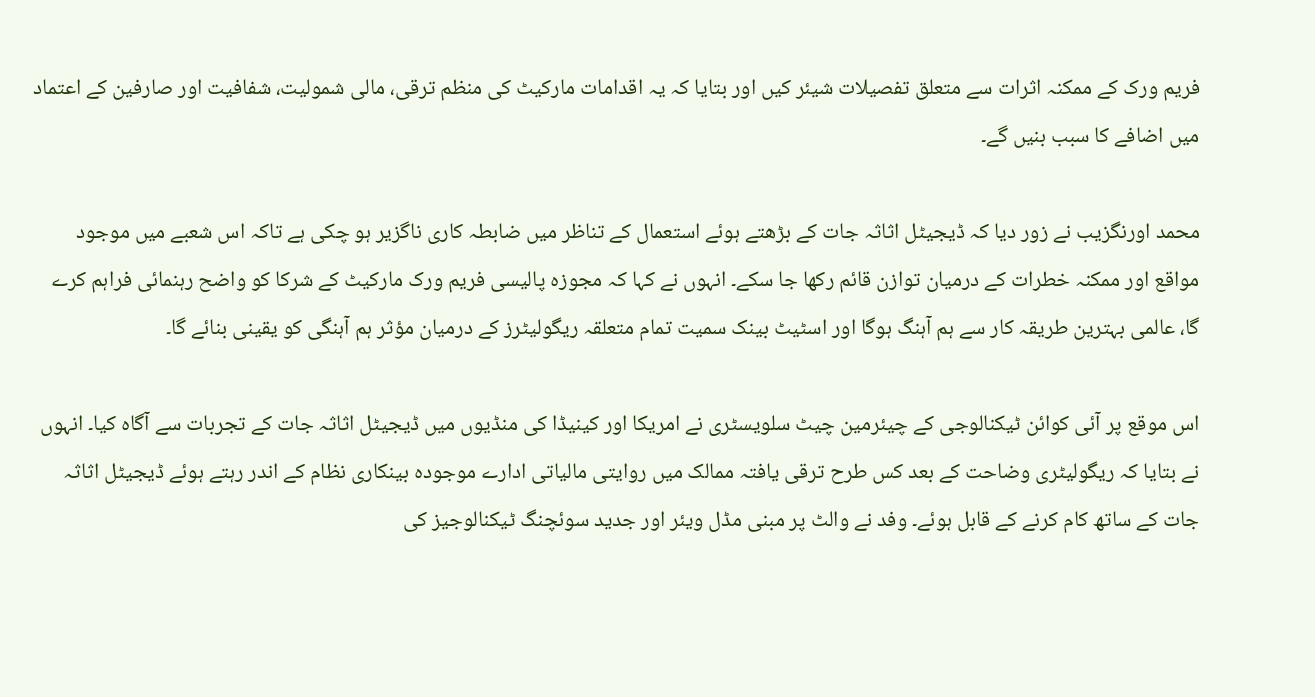فریم ورک کے ممکنہ اثرات سے متعلق تفصیلات شیئر کیں اور بتایا کہ یہ اقدامات مارکیٹ کی منظم ترقی، مالی شمولیت، شفافیت اور صارفین کے اعتماد میں اضافے کا سبب بنیں گے۔

محمد اورنگزیب نے زور دیا کہ ڈیجیٹل اثاثہ جات کے بڑھتے ہوئے استعمال کے تناظر میں ضابطہ کاری ناگزیر ہو چکی ہے تاکہ اس شعبے میں موجود مواقع اور ممکنہ خطرات کے درمیان توازن قائم رکھا جا سکے۔ انہوں نے کہا کہ مجوزہ پالیسی فریم ورک مارکیٹ کے شرکا کو واضح رہنمائی فراہم کرے گا، عالمی بہترین طریقہ کار سے ہم آہنگ ہوگا اور اسٹیٹ بینک سمیت تمام متعلقہ ریگولیٹرز کے درمیان مؤثر ہم آہنگی کو یقینی بنائے گا۔

اس موقع پر آئی کوائن ٹیکنالوجی کے چیئرمین چیٹ سلویسٹری نے امریکا اور کینیڈا کی منڈیوں میں ڈیجیٹل اثاثہ جات کے تجربات سے آگاہ کیا۔ انہوں نے بتایا کہ ریگولیٹری وضاحت کے بعد کس طرح ترقی یافتہ ممالک میں روایتی مالیاتی ادارے موجودہ بینکاری نظام کے اندر رہتے ہوئے ڈیجیٹل اثاثہ جات کے ساتھ کام کرنے کے قابل ہوئے۔ وفد نے والٹ پر مبنی مڈل ویئر اور جدید سوئچنگ ٹیکنالوجیز کی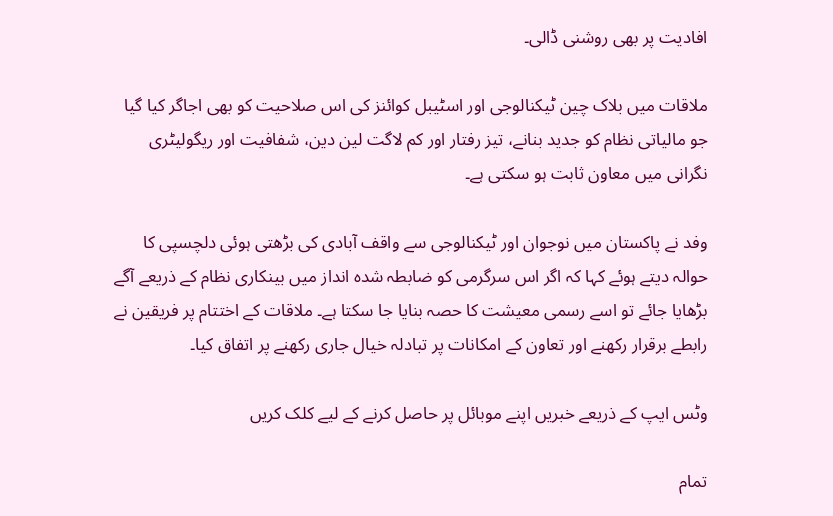افادیت پر بھی روشنی ڈالی۔

ملاقات میں بلاک چین ٹیکنالوجی اور اسٹیبل کوائنز کی اس صلاحیت کو بھی اجاگر کیا گیا جو مالیاتی نظام کو جدید بنانے، تیز رفتار اور کم لاگت لین دین، شفافیت اور ریگولیٹری نگرانی میں معاون ثابت ہو سکتی ہے۔

وفد نے پاکستان میں نوجوان اور ٹیکنالوجی سے واقف آبادی کی بڑھتی ہوئی دلچسپی کا حوالہ دیتے ہوئے کہا کہ اگر اس سرگرمی کو ضابطہ شدہ انداز میں بینکاری نظام کے ذریعے آگے بڑھایا جائے تو اسے رسمی معیشت کا حصہ بنایا جا سکتا ہے۔ ملاقات کے اختتام پر فریقین نے رابطے برقرار رکھنے اور تعاون کے امکانات پر تبادلہ خیال جاری رکھنے پر اتفاق کیا۔

وٹس ایپ کے ذریعے خبریں اپنے موبائل پر حاصل کرنے کے لیے کلک کریں

تمام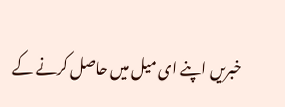خبریں اپنے ای میل میں حاصل کرنے کے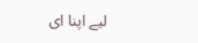لیے اپنا ای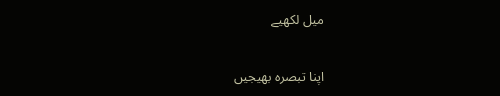میل لکھیے

اپنا تبصرہ بھیجیں